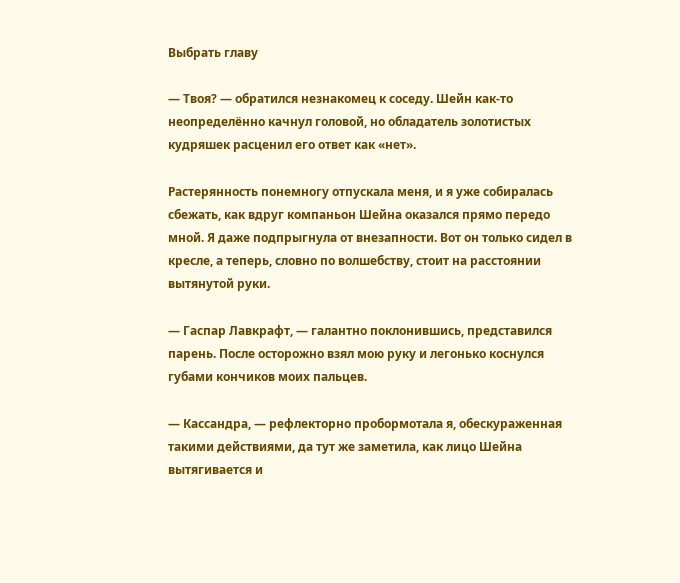Выбрать главу

— Твоя? — обратился незнакомец к соседу. Шейн как-то неопределённо качнул головой, но обладатель золотистых кудряшек расценил его ответ как «нет».

Растерянность понемногу отпускала меня, и я уже собиралась сбежать, как вдруг компаньон Шейна оказался прямо передо мной. Я даже подпрыгнула от внезапности. Вот он только сидел в кресле, а теперь, словно по волшебству, стоит на расстоянии вытянутой руки.

— Гаспар Лавкрафт, — галантно поклонившись, представился парень. После осторожно взял мою руку и легонько коснулся губами кончиков моих пальцев.

— Кассандра, — рефлекторно пробормотала я, обескураженная такими действиями, да тут же заметила, как лицо Шейна вытягивается и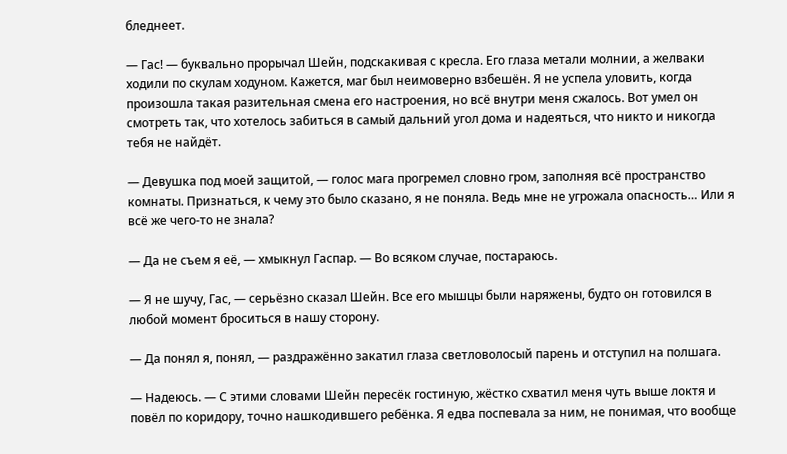бледнеет.

— Гас! — буквально прорычал Шейн, подскакивая с кресла. Его глаза метали молнии, а желваки ходили по скулам ходуном. Кажется, маг был неимоверно взбешён. Я не успела уловить, когда произошла такая разительная смена его настроения, но всё внутри меня сжалось. Вот умел он смотреть так, что хотелось забиться в самый дальний угол дома и надеяться, что никто и никогда тебя не найдёт.

— Девушка под моей защитой, — голос мага прогремел словно гром, заполняя всё пространство комнаты. Признаться, к чему это было сказано, я не поняла. Ведь мне не угрожала опасность… Или я всё же чего-то не знала?

— Да не съем я её, — хмыкнул Гаспар. — Во всяком случае, постараюсь.

— Я не шучу, Гас, — серьёзно сказал Шейн. Все его мышцы были наряжены, будто он готовился в любой момент броситься в нашу сторону.

— Да понял я, понял, — раздражённо закатил глаза светловолосый парень и отступил на полшага.

— Надеюсь. — С этими словами Шейн пересёк гостиную, жёстко схватил меня чуть выше локтя и повёл по коридору, точно нашкодившего ребёнка. Я едва поспевала за ним, не понимая, что вообще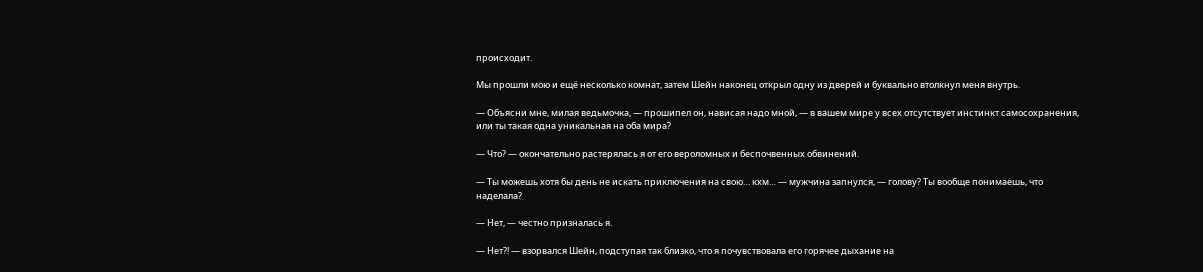происходит.

Мы прошли мою и ещё несколько комнат, затем Шейн наконец открыл одну из дверей и буквально втолкнул меня внутрь.

— Объясни мне, милая ведьмочка, — прошипел он, нависая надо мной, — в вашем мире у всех отсутствует инстинкт самосохранения, или ты такая одна уникальная на оба мира?

— Что? — окончательно растерялась я от его вероломных и беспочвенных обвинений.

— Ты можешь хотя бы день не искать приключения на свою… кхм… — мужчина запнулся, — голову? Ты вообще понимаешь, что наделала?

— Нет, — честно призналась я.

— Нет?! — взорвался Шейн, подступая так близко, что я почувствовала его горячее дыхание на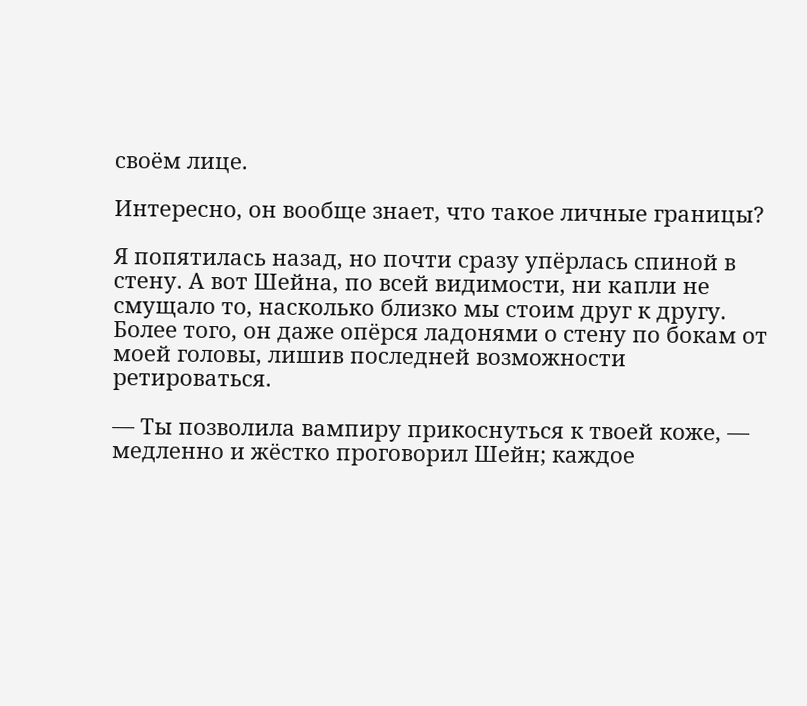своём лице.

Интересно, он вообще знает, что такое личные границы?

Я попятилась назад, но почти сразу упёрлась спиной в стену. А вот Шейна, по всей видимости, ни капли не смущало то, насколько близко мы стоим друг к другу. Более того, он даже опёрся ладонями о стену по бокам от моей головы, лишив последней возможности ретироваться.

— Ты позволила вампиру прикоснуться к твоей коже, — медленно и жёстко проговорил Шейн; каждое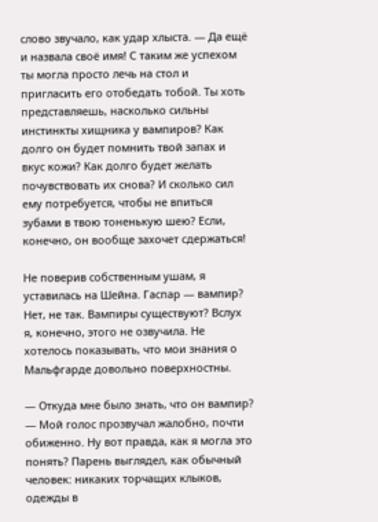слово звучало, как удар хлыста. — Да ещё и назвала своё имя! С таким же успехом ты могла просто лечь на стол и пригласить его отобедать тобой. Ты хоть представляешь, насколько сильны инстинкты хищника у вампиров? Как долго он будет помнить твой запах и вкус кожи? Как долго будет желать почувствовать их снова? И сколько сил ему потребуется, чтобы не впиться зубами в твою тоненькую шею? Если, конечно, он вообще захочет сдержаться!

Не поверив собственным ушам, я уставилась на Шейна. Гаспар — вампир? Нет, не так. Вампиры существуют? Вслух я, конечно, этого не озвучила. Не хотелось показывать, что мои знания о Мальфгарде довольно поверхностны.

— Откуда мне было знать, что он вампир? — Мой голос прозвучал жалобно, почти обиженно. Ну вот правда, как я могла это понять? Парень выглядел, как обычный человек: никаких торчащих клыков, одежды в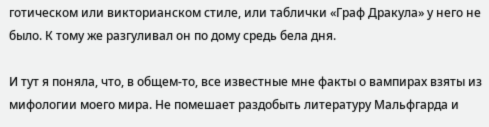готическом или викторианском стиле, или таблички «Граф Дракула» у него не было. К тому же разгуливал он по дому средь бела дня.

И тут я поняла, что, в общем-то, все известные мне факты о вампирах взяты из мифологии моего мира. Не помешает раздобыть литературу Мальфгарда и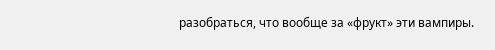разобраться, что вообще за «фрукт» эти вампиры.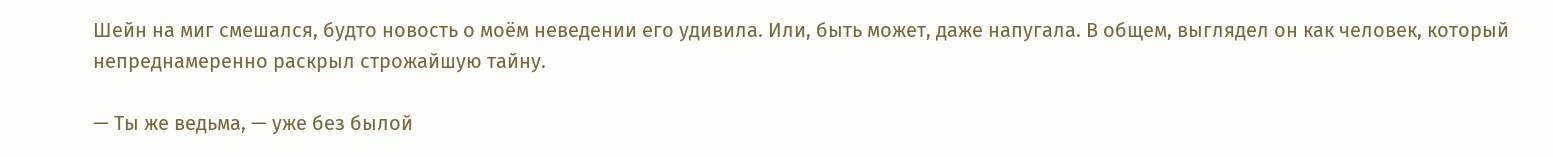Шейн на миг смешался, будто новость о моём неведении его удивила. Или, быть может, даже напугала. В общем, выглядел он как человек, который непреднамеренно раскрыл строжайшую тайну.

— Ты же ведьма, — уже без былой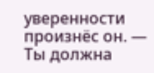уверенности произнёс он. — Ты должна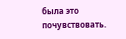была это почувствовать.